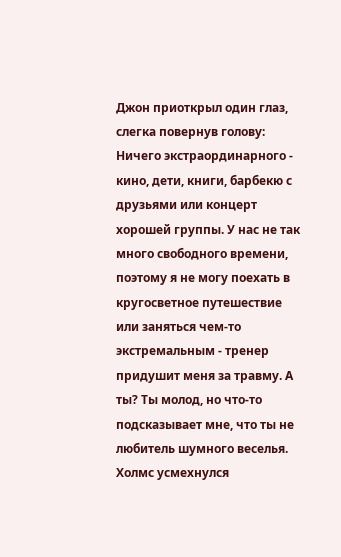Джон приоткрыл один глаз, слегка повернув голову:
Ничего экстраординарного - кино, дети, книги, барбекю с друзьями или концерт хорошей группы. У нас не так много свободного времени, поэтому я не могу поехать в кругосветное путешествие или заняться чем-то экстремальным - тренер придушит меня за травму. А ты? Ты молод, но что-то подсказывает мне, что ты не любитель шумного веселья.
Холмс усмехнулся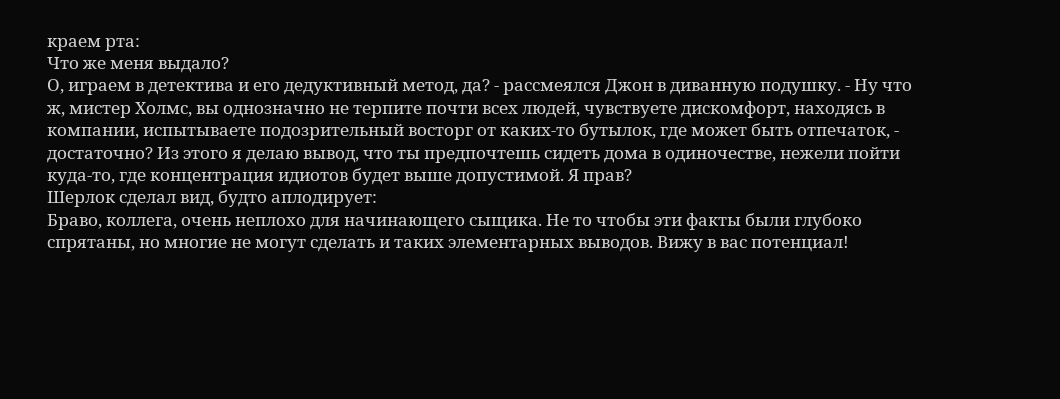краем рта:
Что же меня выдало?
О, играем в детектива и его дедуктивный метод, да? - рассмеялся Джон в диванную подушку. - Ну что ж, мистер Холмс, вы однозначно не терпите почти всех людей, чувствуете дискомфорт, находясь в компании, испытываете подозрительный восторг от каких-то бутылок, где может быть отпечаток, - достаточно? Из этого я делаю вывод, что ты предпочтешь сидеть дома в одиночестве, нежели пойти куда-то, где концентрация идиотов будет выше допустимой. Я прав?
Шерлок сделал вид, будто аплодирует:
Браво, коллега, очень неплохо для начинающего сыщика. Не то чтобы эти факты были глубоко спрятаны, но многие не могут сделать и таких элементарных выводов. Вижу в вас потенциал!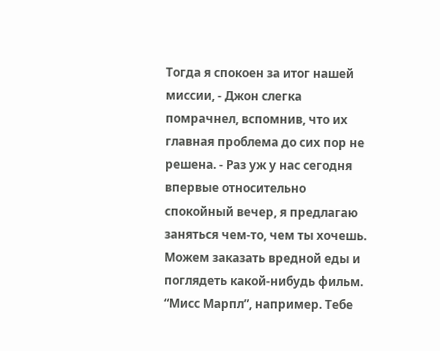Тогда я спокоен за итог нашей миссии, - Джон слегка помрачнел, вспомнив, что их главная проблема до сих пор не решена. - Раз уж у нас сегодня впервые относительно спокойный вечер, я предлагаю заняться чем-то, чем ты хочешь. Можем заказать вредной еды и поглядеть какой-нибудь фильм. “Мисс Марпл”, например. Тебе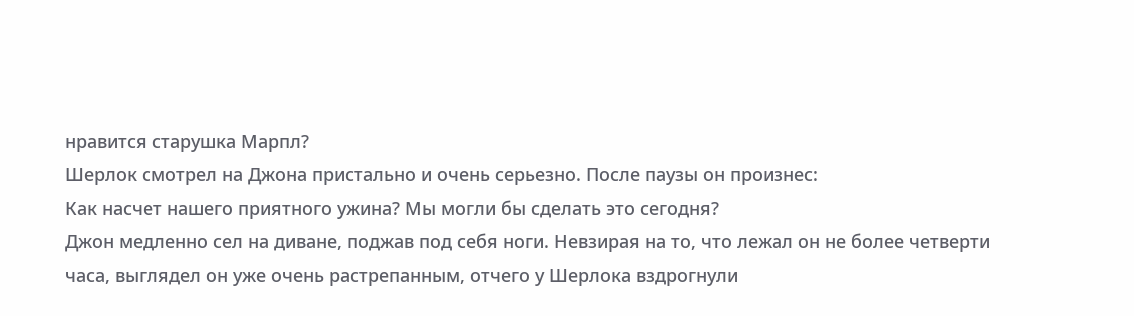нравится старушка Марпл?
Шерлок смотрел на Джона пристально и очень серьезно. После паузы он произнес:
Как насчет нашего приятного ужина? Мы могли бы сделать это сегодня?
Джон медленно сел на диване, поджав под себя ноги. Невзирая на то, что лежал он не более четверти часа, выглядел он уже очень растрепанным, отчего у Шерлока вздрогнули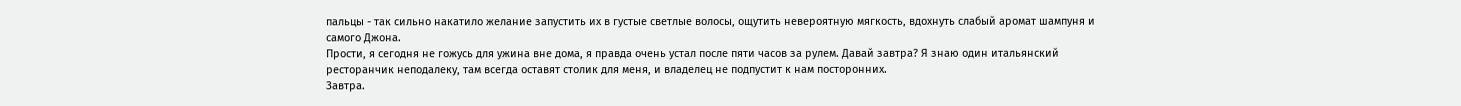пальцы - так сильно накатило желание запустить их в густые светлые волосы, ощутить невероятную мягкость, вдохнуть слабый аромат шампуня и самого Джона.
Прости, я сегодня не гожусь для ужина вне дома, я правда очень устал после пяти часов за рулем. Давай завтра? Я знаю один итальянский ресторанчик неподалеку, там всегда оставят столик для меня, и владелец не подпустит к нам посторонних.
Завтра.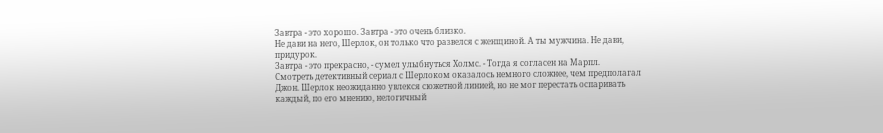Завтра - это хорошо. Завтра - это очень близко.
Не дави на него, Шерлок, он только что развелся с женщиной. А ты мужчина. Не дави, придурок.
Завтра - это прекрасно, - сумел улыбнуться Холмс. - Тогда я согласен на Марпл.
Смотреть детективный сериал с Шерлоком оказалось немного сложнее, чем предполагал Джон. Шерлок неожиданно увлекся сюжетной линией, но не мог перестать оспаривать каждый, по его мнению, нелогичный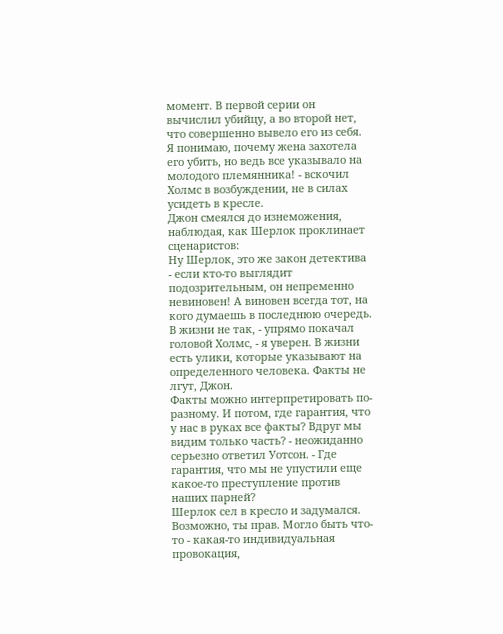момент. В первой серии он вычислил убийцу, а во второй нет, что совершенно вывело его из себя.
Я понимаю, почему жена захотела его убить, но ведь все указывало на молодого племянника! - вскочил Холмс в возбуждении, не в силах усидеть в кресле.
Джон смеялся до изнеможения, наблюдая, как Шерлок проклинает сценаристов:
Ну Шерлок, это же закон детектива - если кто-то выглядит подозрительным, он непременно невиновен! А виновен всегда тот, на кого думаешь в последнюю очередь.
В жизни не так, - упрямо покачал головой Холмс, - я уверен. В жизни есть улики, которые указывают на определенного человека. Факты не лгут, Джон.
Факты можно интерпретировать по-разному. И потом, где гарантия, что у нас в руках все факты? Вдруг мы видим только часть? - неожиданно серьезно ответил Уотсон. - Где гарантия, что мы не упустили еще какое-то преступление против наших парней?
Шерлок сел в кресло и задумался.
Возможно, ты прав. Могло быть что-то - какая-то индивидуальная провокация,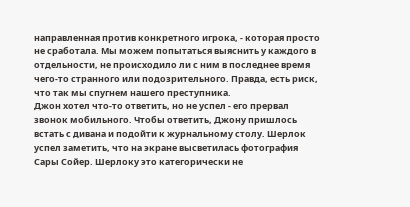направленная против конкретного игрока, - которая просто не сработала. Мы можем попытаться выяснить у каждого в отдельности, не происходило ли с ним в последнее время чего-то странного или подозрительного. Правда, есть риск, что так мы спугнем нашего преступника.
Джон хотел что-то ответить, но не успел - его прервал звонок мобильного. Чтобы ответить, Джону пришлось встать с дивана и подойти к журнальному столу. Шерлок успел заметить, что на экране высветилась фотография Сары Сойер. Шерлоку это категорически не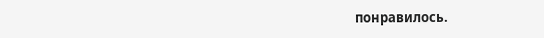понравилось.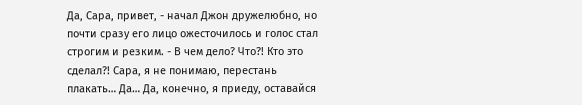Да, Сара, привет, - начал Джон дружелюбно, но почти сразу его лицо ожесточилось и голос стал строгим и резким. - В чем дело? Что?! Кто это сделал?! Сара, я не понимаю, перестань плакать… Да… Да, конечно, я приеду, оставайся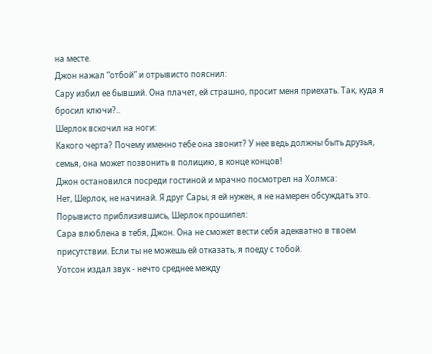на месте.
Джон нажал “отбой” и отрывисто пояснил:
Сару избил ее бывший. Она плачет, ей страшно, просит меня приехать. Так, куда я бросил ключи?..
Шерлок вскочил на ноги:
Какого черта? Почему именно тебе она звонит? У нее ведь должны быть друзья, семья, она может позвонить в полицию, в конце концов!
Джон остановился посреди гостиной и мрачно посмотрел на Холмса:
Нет, Шерлок, не начинай. Я друг Сары, я ей нужен, я не намерен обсуждать это.
Порывисто приблизившись, Шерлок прошипел:
Сара влюблена в тебя, Джон. Она не сможет вести себя адекватно в твоем присутствии. Если ты не можешь ей отказать, я поеду с тобой.
Уотсон издал звук - нечто среднее между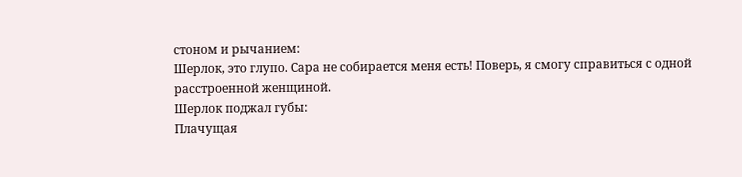стоном и рычанием:
Шерлок, это глупо. Сара не собирается меня есть! Поверь, я смогу справиться с одной расстроенной женщиной.
Шерлок поджал губы:
Плачущая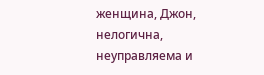женщина, Джон, нелогична, неуправляема и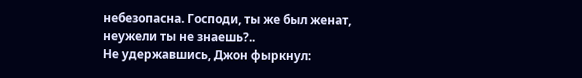небезопасна. Господи, ты же был женат, неужели ты не знаешь?..
Не удержавшись, Джон фыркнул: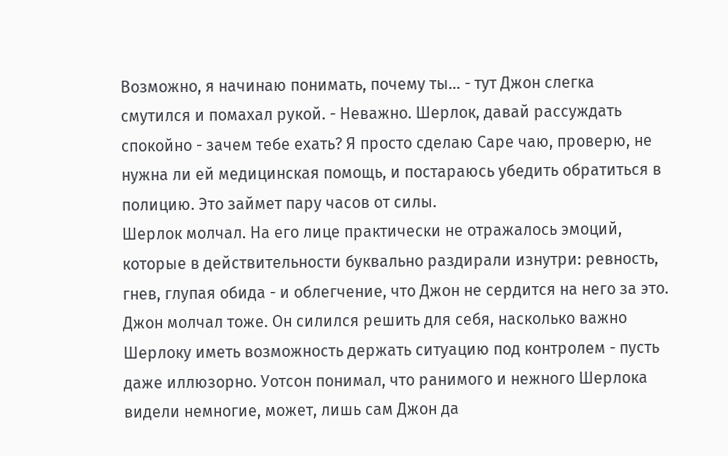Возможно, я начинаю понимать, почему ты… - тут Джон слегка смутился и помахал рукой. - Неважно. Шерлок, давай рассуждать спокойно - зачем тебе ехать? Я просто сделаю Саре чаю, проверю, не нужна ли ей медицинская помощь, и постараюсь убедить обратиться в полицию. Это займет пару часов от силы.
Шерлок молчал. На его лице практически не отражалось эмоций, которые в действительности буквально раздирали изнутри: ревность, гнев, глупая обида - и облегчение, что Джон не сердится на него за это.
Джон молчал тоже. Он силился решить для себя, насколько важно Шерлоку иметь возможность держать ситуацию под контролем - пусть даже иллюзорно. Уотсон понимал, что ранимого и нежного Шерлока видели немногие, может, лишь сам Джон да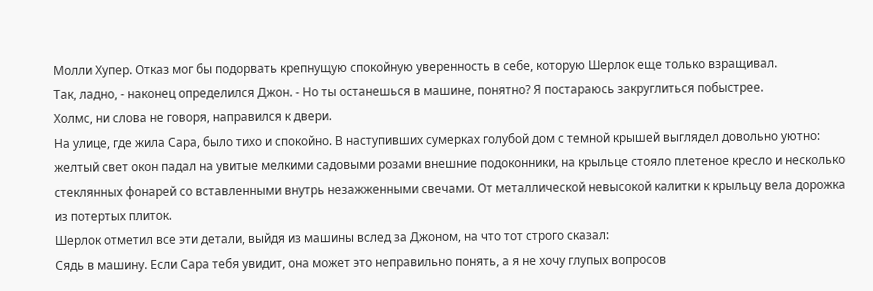Молли Хупер. Отказ мог бы подорвать крепнущую спокойную уверенность в себе, которую Шерлок еще только взращивал.
Так, ладно, - наконец определился Джон. - Но ты останешься в машине, понятно? Я постараюсь закруглиться побыстрее.
Холмс, ни слова не говоря, направился к двери.
На улице, где жила Сара, было тихо и спокойно. В наступивших сумерках голубой дом с темной крышей выглядел довольно уютно: желтый свет окон падал на увитые мелкими садовыми розами внешние подоконники, на крыльце стояло плетеное кресло и несколько стеклянных фонарей со вставленными внутрь незажженными свечами. От металлической невысокой калитки к крыльцу вела дорожка из потертых плиток.
Шерлок отметил все эти детали, выйдя из машины вслед за Джоном, на что тот строго сказал:
Сядь в машину. Если Сара тебя увидит, она может это неправильно понять, а я не хочу глупых вопросов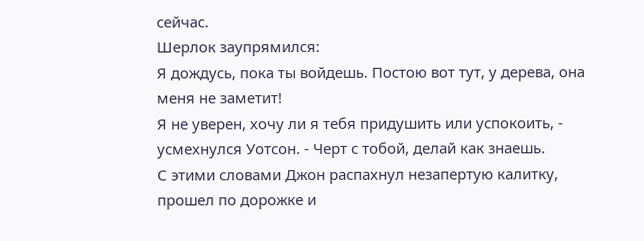сейчас.
Шерлок заупрямился:
Я дождусь, пока ты войдешь. Постою вот тут, у дерева, она меня не заметит!
Я не уверен, хочу ли я тебя придушить или успокоить, - усмехнулся Уотсон. - Черт с тобой, делай как знаешь.
С этими словами Джон распахнул незапертую калитку, прошел по дорожке и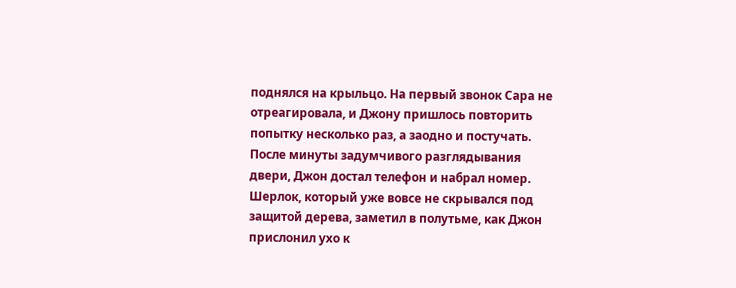поднялся на крыльцо. На первый звонок Сара не отреагировала, и Джону пришлось повторить попытку несколько раз, а заодно и постучать. После минуты задумчивого разглядывания двери, Джон достал телефон и набрал номер. Шерлок, который уже вовсе не скрывался под защитой дерева, заметил в полутьме, как Джон прислонил ухо к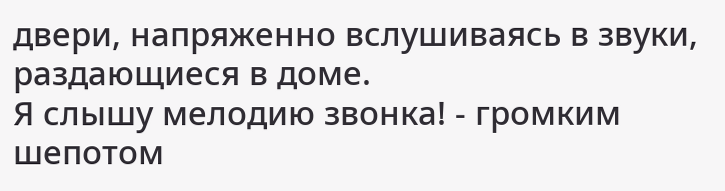двери, напряженно вслушиваясь в звуки, раздающиеся в доме.
Я слышу мелодию звонка! - громким шепотом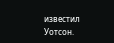известил Уотсон.